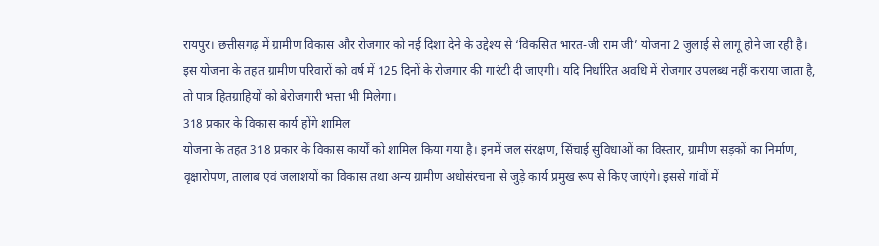रायपुर। छत्तीसगढ़ में ग्रामीण विकास और रोजगार को नई दिशा देने के उद्देश्य से ‘विकसित भारत-जी राम जी’ योजना 2 जुलाई से लागू होने जा रही है। इस योजना के तहत ग्रामीण परिवारों को वर्ष में 125 दिनों के रोजगार की गारंटी दी जाएगी। यदि निर्धारित अवधि में रोजगार उपलब्ध नहीं कराया जाता है, तो पात्र हितग्राहियों को बेरोजगारी भत्ता भी मिलेगा।
318 प्रकार के विकास कार्य होंगे शामिल
योजना के तहत 318 प्रकार के विकास कार्यों को शामिल किया गया है। इनमें जल संरक्षण, सिंचाई सुविधाओं का विस्तार, ग्रामीण सड़कों का निर्माण, वृक्षारोपण, तालाब एवं जलाशयों का विकास तथा अन्य ग्रामीण अधोसंरचना से जुड़े कार्य प्रमुख रूप से किए जाएंगे। इससे गांवों में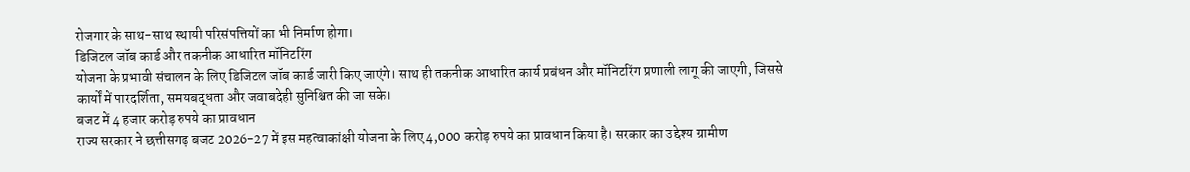रोजगार के साथ-साथ स्थायी परिसंपत्तियों का भी निर्माण होगा।
डिजिटल जॉब कार्ड और तकनीक आधारित मॉनिटरिंग
योजना के प्रभावी संचालन के लिए डिजिटल जॉब कार्ड जारी किए जाएंगे। साथ ही तकनीक आधारित कार्य प्रबंधन और मॉनिटरिंग प्रणाली लागू की जाएगी, जिससे कार्यों में पारदर्शिता, समयबद्धता और जवाबदेही सुनिश्चित की जा सके।
बजट में 4 हजार करोड़ रुपये का प्रावधान
राज्य सरकार ने छत्तीसगढ़ बजट 2026-27 में इस महत्वाकांक्षी योजना के लिए 4,000 करोड़ रुपये का प्रावधान किया है। सरकार का उद्देश्य ग्रामीण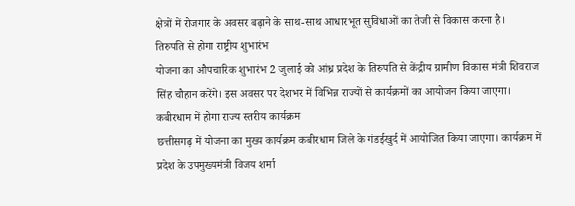क्षेत्रों में रोजगार के अवसर बढ़ाने के साथ-साथ आधारभूत सुविधाओं का तेजी से विकास करना है।
तिरुपति से होगा राष्ट्रीय शुभारंभ
योजना का औपचारिक शुभारंभ 2 जुलाई को आंध्र प्रदेश के तिरुपति से केंद्रीय ग्रामीण विकास मंत्री शिवराज सिंह चौहान करेंगे। इस अवसर पर देशभर में विभिन्न राज्यों से कार्यक्रमों का आयोजन किया जाएगा।
कबीरधाम में होगा राज्य स्तरीय कार्यक्रम
छत्तीसगढ़ में योजना का मुख्य कार्यक्रम कबीरधाम जिले के गंडईखुर्द में आयोजित किया जाएगा। कार्यक्रम में प्रदेश के उपमुख्यमंत्री विजय शर्मा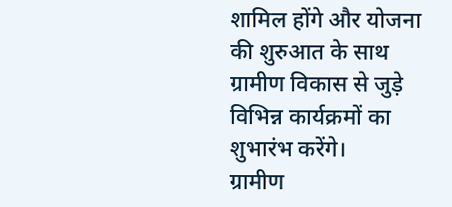शामिल होंगे और योजना की शुरुआत के साथ ग्रामीण विकास से जुड़े विभिन्न कार्यक्रमों का शुभारंभ करेंगे।
ग्रामीण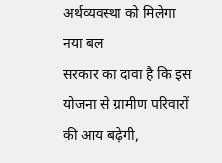अर्थव्यवस्था को मिलेगा नया बल
सरकार का दावा है कि इस योजना से ग्रामीण परिवारों की आय बढ़ेगी,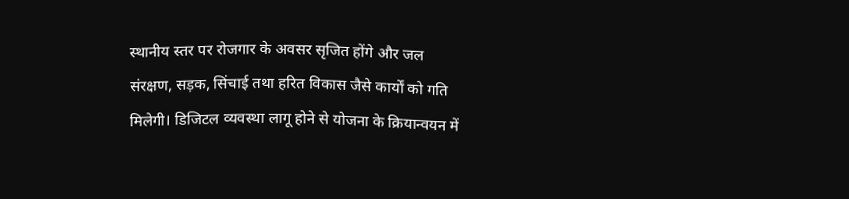स्थानीय स्तर पर रोजगार के अवसर सृजित होंगे और जल संरक्षण, सड़क, सिंचाई तथा हरित विकास जैसे कार्यों को गति मिलेगी। डिजिटल व्यवस्था लागू होने से योजना के क्रियान्वयन में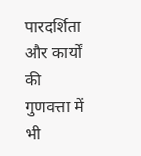पारदर्शिता और कार्यों की गुणवत्ता में भी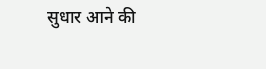सुधार आने की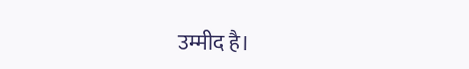उम्मीद है।